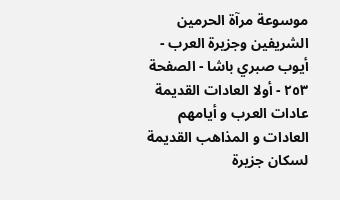موسوعة مرآة الحرمين الشريفين وجزيرة العرب - أيوب صبري باشا - الصفحة ٢٥٣ - أولا العادات القديمة
عادات العرب و أيامهم
العادات و المذاهب القديمة لسكان جزيرة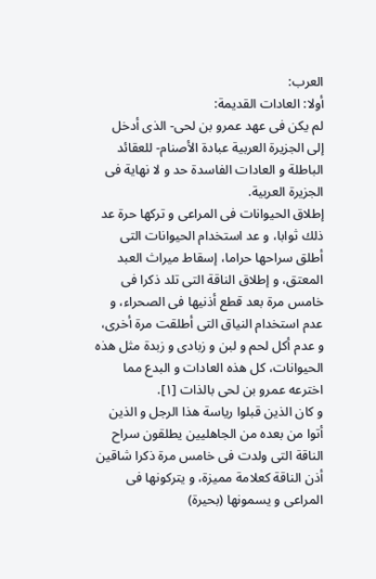العرب:
أولا: العادات القديمة:
لم يكن فى عهد عمرو بن لحى- الذى أدخل إلى الجزيرة العربية عبادة الأصنام- للعقائد الباطلة و العادات الفاسدة حد و لا نهاية فى الجزيرة العربية.
إطلاق الحيوانات فى المراعى و تركها حرة عد ذلك ثوابا، و عد استخدام الحيوانات التى أطلق سراحها حراما، إسقاط ميراث العبد المعتق، و إطلاق الناقة التى تلد ذكرا فى خامس مرة بعد قطع أذنيها فى الصحراء، و عدم استخدام النياق التى أطلقت مرة أخرى، و عدم أكل لحم و لبن و زبادى و زبدة مثل هذه الحيوانات، كل هذه العادات و البدع مما اخترعه عمرو بن لحى بالذات [١].
و كان الذين قبلوا رياسة هذا الرجل و الذين أتوا من بعده من الجاهليين يطلقون سراح الناقة التى ولدت فى خامس مرة ذكرا شاقين أذن الناقة كعلامة مميزة، و يتركونها فى المراعى و يسمونها (بحيرة)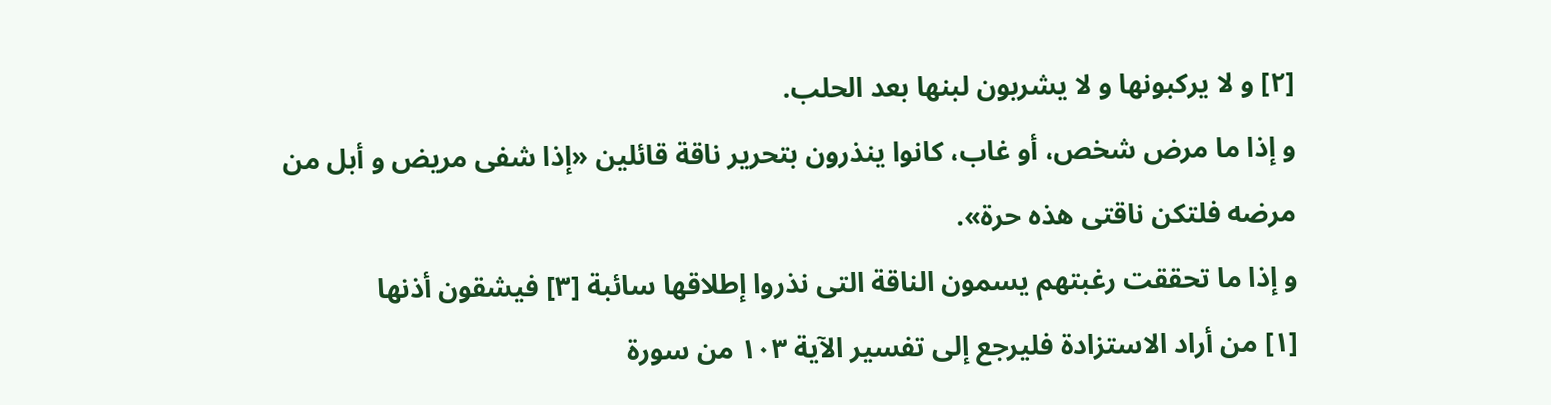[٢] و لا يركبونها و لا يشربون لبنها بعد الحلب.
و إذا ما مرض شخص، أو غاب، كانوا ينذرون بتحرير ناقة قائلين «إذا شفى مريض و أبل من مرضه فلتكن ناقتى هذه حرة».
و إذا ما تحققت رغبتهم يسمون الناقة التى نذروا إطلاقها سائبة [٣] فيشقون أذنها
[١] من أراد الاستزادة فليرجع إلى تفسير الآية ١٠٣ من سورة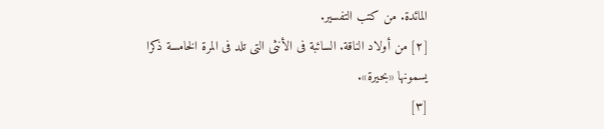المائدة. من كتب التفسير.
[٢] من أولاد الناقة. السائبة فى الأنثى التى تلد فى المرة الخامسة ذكرا يسمونها «بحيرة».
[٣]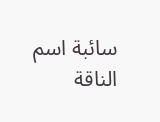سائبة اسم الناقة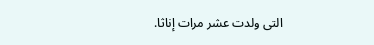التى ولدت عشر مرات إناثا.